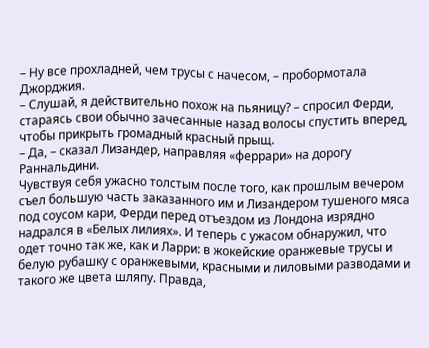– Ну все прохладней, чем трусы с начесом, – пробормотала Джорджия.
– Слушай, я действительно похож на пьяницу? – спросил Ферди, стараясь свои обычно зачесанные назад волосы спустить вперед, чтобы прикрыть громадный красный прыщ.
– Да, – сказал Лизандер, направляя «феррари» на дорогу Раннальдини.
Чувствуя себя ужасно толстым после того, как прошлым вечером съел большую часть заказанного им и Лизандером тушеного мяса под соусом кари, Ферди перед отъездом из Лондона изрядно надрался в «Белых лилиях». И теперь с ужасом обнаружил, что одет точно так же, как и Ларри: в жокейские оранжевые трусы и белую рубашку с оранжевыми, красными и лиловыми разводами и такого же цвета шляпу. Правда,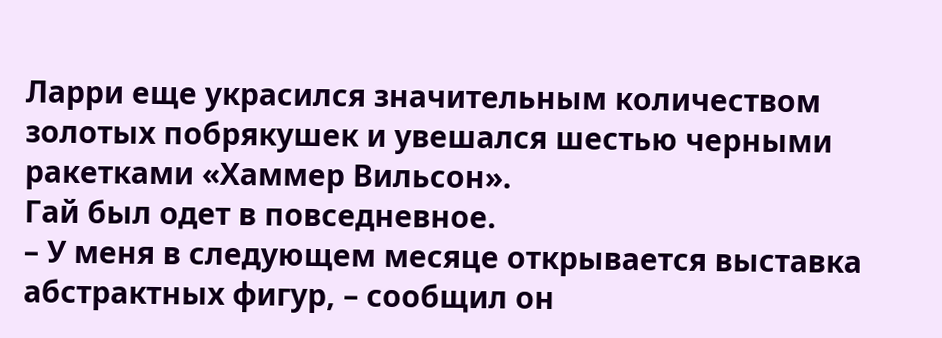Ларри еще украсился значительным количеством золотых побрякушек и увешался шестью черными ракетками «Хаммер Вильсон».
Гай был одет в повседневное.
– У меня в следующем месяце открывается выставка абстрактных фигур, – сообщил он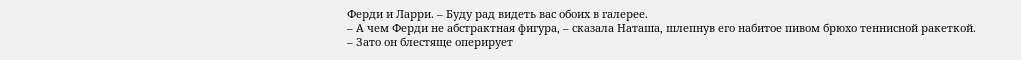Ферди и Ларри. – Буду рад видеть вас обоих в галерее.
– А чем Ферди не абстрактная фигура, – сказала Наташа, шлепнув его набитое пивом брюхо теннисной ракеткой.
– Зато он блестяще оперирует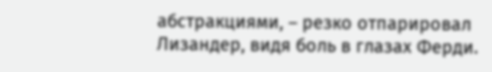абстракциями, – резко отпарировал Лизандер, видя боль в глазах Ферди.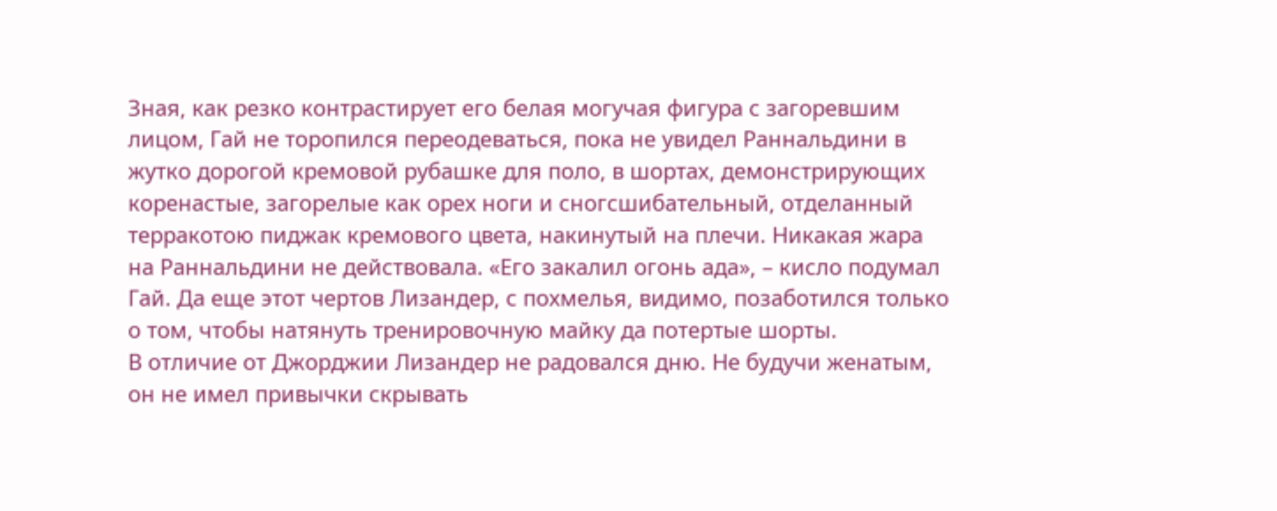Зная, как резко контрастирует его белая могучая фигура с загоревшим лицом, Гай не торопился переодеваться, пока не увидел Раннальдини в жутко дорогой кремовой рубашке для поло, в шортах, демонстрирующих коренастые, загорелые как орех ноги и сногсшибательный, отделанный терракотою пиджак кремового цвета, накинутый на плечи. Никакая жара на Раннальдини не действовала. «Его закалил огонь ада», – кисло подумал Гай. Да еще этот чертов Лизандер, с похмелья, видимо, позаботился только о том, чтобы натянуть тренировочную майку да потертые шорты.
В отличие от Джорджии Лизандер не радовался дню. Не будучи женатым, он не имел привычки скрывать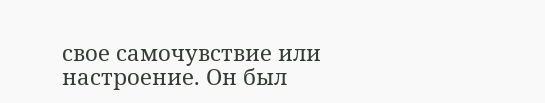свое самочувствие или настроение. Он был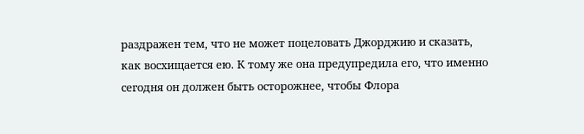раздражен тем, что не может поцеловать Джорджию и сказать, как восхищается ею. К тому же она предупредила его, что именно сегодня он должен быть осторожнее, чтобы Флора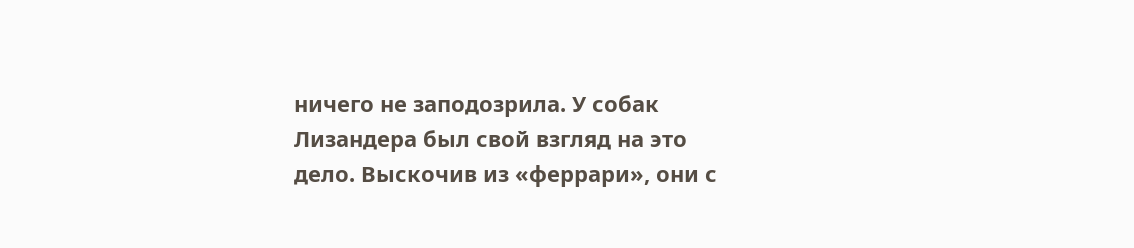ничего не заподозрила. У собак Лизандера был свой взгляд на это дело. Выскочив из «феррари», они с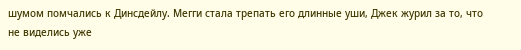шумом помчались к Динсдейлу. Мегги стала трепать его длинные уши, Джек журил за то, что не виделись уже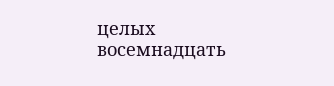целых восемнадцать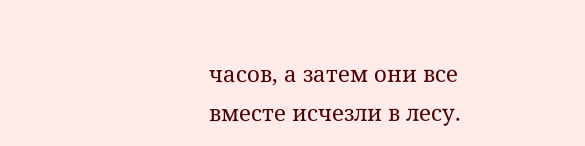часов, а затем они все вместе исчезли в лесу.